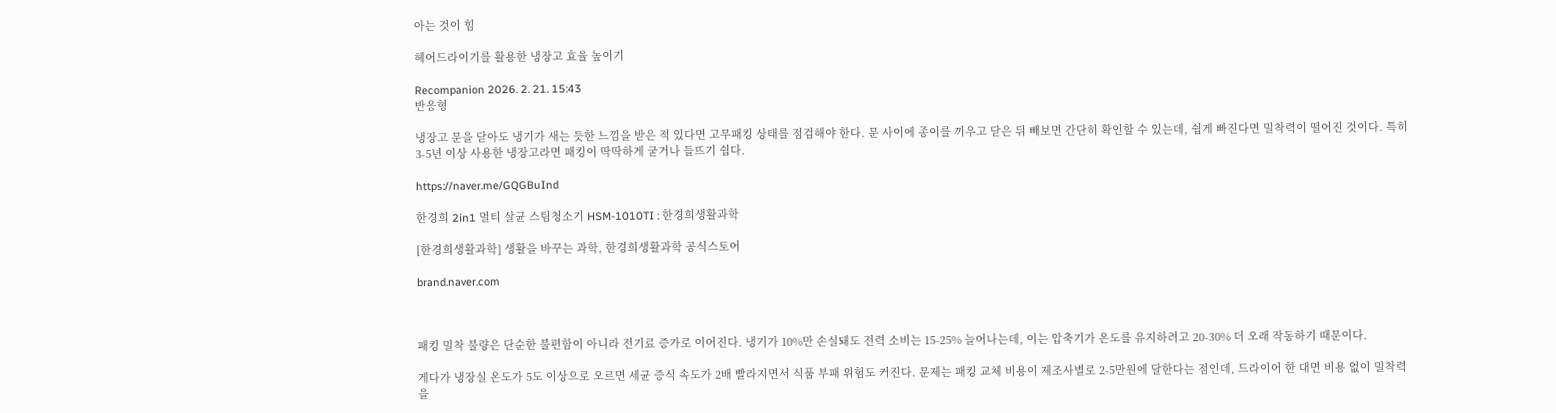아는 것이 힘

헤어드라이기를 활용한 냉장고 효율 높이기

Recompanion 2026. 2. 21. 15:43
반응형

냉장고 문을 닫아도 냉기가 새는 듯한 느낌을 받은 적 있다면 고무패킹 상태를 점검해야 한다. 문 사이에 종이를 끼우고 닫은 뒤 빼보면 간단히 확인할 수 있는데, 쉽게 빠진다면 밀착력이 떨어진 것이다. 특히 3-5년 이상 사용한 냉장고라면 패킹이 딱딱하게 굳거나 들뜨기 쉽다.

https://naver.me/GQGBuInd

한경희 2in1 멀티 살균 스팀청소기 HSM-1010TI : 한경희생활과학

[한경희생활과학] 생활을 바꾸는 과학, 한경희생활과학 공식스토어

brand.naver.com



패킹 밀착 불량은 단순한 불편함이 아니라 전기료 증가로 이어진다. 냉기가 10%만 손실돼도 전력 소비는 15-25% 늘어나는데, 이는 압축기가 온도를 유지하려고 20-30% 더 오래 작동하기 때문이다.

게다가 냉장실 온도가 5도 이상으로 오르면 세균 증식 속도가 2배 빨라지면서 식품 부패 위험도 커진다. 문제는 패킹 교체 비용이 제조사별로 2-5만원에 달한다는 점인데, 드라이어 한 대면 비용 없이 밀착력을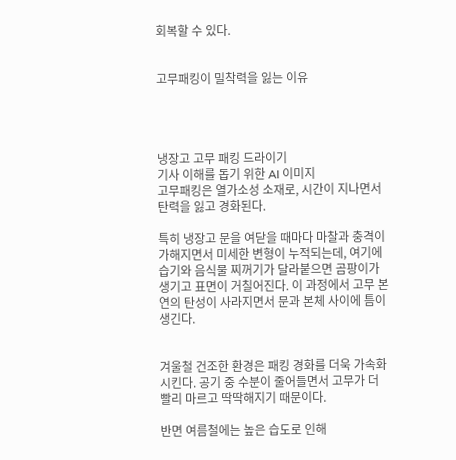회복할 수 있다.


고무패킹이 밀착력을 잃는 이유




냉장고 고무 패킹 드라이기
기사 이해를 돕기 위한 AI 이미지
고무패킹은 열가소성 소재로, 시간이 지나면서 탄력을 잃고 경화된다.

특히 냉장고 문을 여닫을 때마다 마찰과 충격이 가해지면서 미세한 변형이 누적되는데, 여기에 습기와 음식물 찌꺼기가 달라붙으면 곰팡이가 생기고 표면이 거칠어진다. 이 과정에서 고무 본연의 탄성이 사라지면서 문과 본체 사이에 틈이 생긴다.


겨울철 건조한 환경은 패킹 경화를 더욱 가속화시킨다. 공기 중 수분이 줄어들면서 고무가 더 빨리 마르고 딱딱해지기 때문이다.

반면 여름철에는 높은 습도로 인해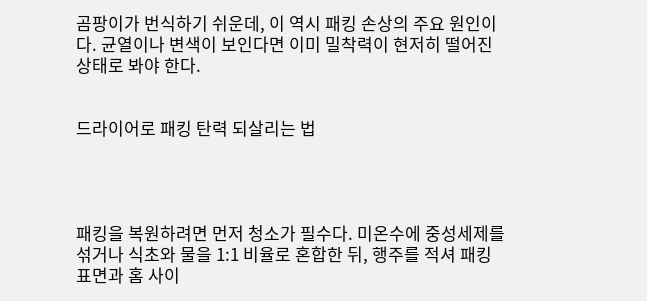곰팡이가 번식하기 쉬운데, 이 역시 패킹 손상의 주요 원인이다. 균열이나 변색이 보인다면 이미 밀착력이 현저히 떨어진 상태로 봐야 한다.


드라이어로 패킹 탄력 되살리는 법




패킹을 복원하려면 먼저 청소가 필수다. 미온수에 중성세제를 섞거나 식초와 물을 1:1 비율로 혼합한 뒤, 행주를 적셔 패킹 표면과 홈 사이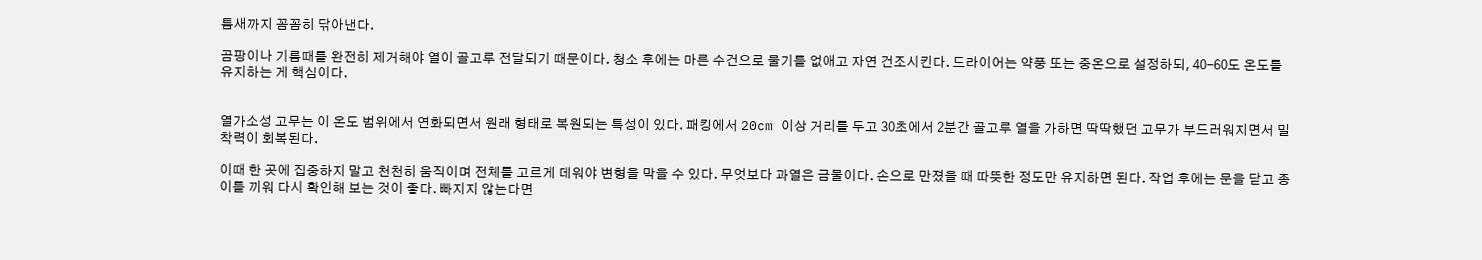틈새까지 꼼꼼히 닦아낸다.

곰팡이나 기름때를 완전히 제거해야 열이 골고루 전달되기 때문이다. 청소 후에는 마른 수건으로 물기를 없애고 자연 건조시킨다. 드라이어는 약풍 또는 중온으로 설정하되, 40-60도 온도를 유지하는 게 핵심이다.


열가소성 고무는 이 온도 범위에서 연화되면서 원래 형태로 복원되는 특성이 있다. 패킹에서 20cm 이상 거리를 두고 30초에서 2분간 골고루 열을 가하면 딱딱했던 고무가 부드러워지면서 밀착력이 회복된다.

이때 한 곳에 집중하지 말고 천천히 움직이며 전체를 고르게 데워야 변형을 막을 수 있다. 무엇보다 과열은 금물이다. 손으로 만졌을 때 따뜻한 정도만 유지하면 된다. 작업 후에는 문을 닫고 종이를 끼워 다시 확인해 보는 것이 좋다. 빠지지 않는다면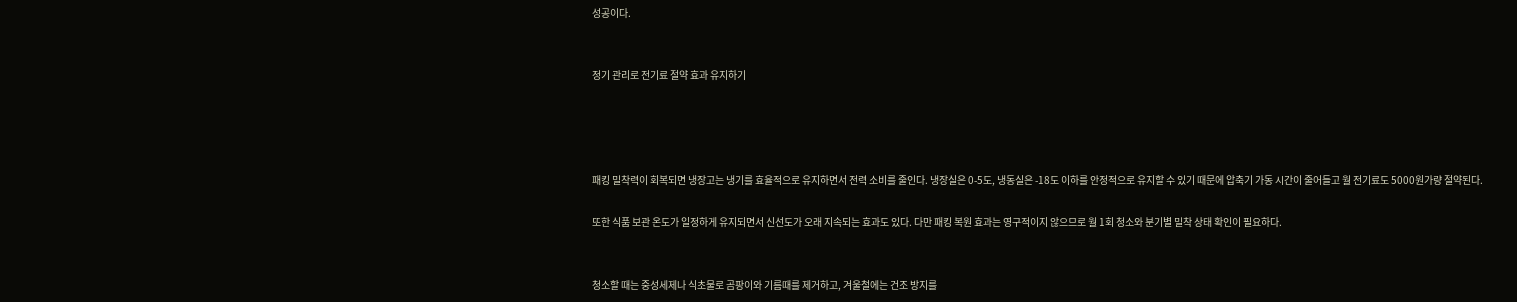성공이다.


정기 관리로 전기료 절약 효과 유지하기




패킹 밀착력이 회복되면 냉장고는 냉기를 효율적으로 유지하면서 전력 소비를 줄인다. 냉장실은 0-5도, 냉동실은 -18도 이하를 안정적으로 유지할 수 있기 때문에 압축기 가동 시간이 줄어들고 월 전기료도 5000원가량 절약된다.

또한 식품 보관 온도가 일정하게 유지되면서 신선도가 오래 지속되는 효과도 있다. 다만 패킹 복원 효과는 영구적이지 않으므로 월 1회 청소와 분기별 밀착 상태 확인이 필요하다.


청소할 때는 중성세제나 식초물로 곰팡이와 기름때를 제거하고, 겨울철에는 건조 방지를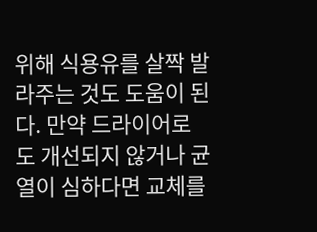위해 식용유를 살짝 발라주는 것도 도움이 된다. 만약 드라이어로도 개선되지 않거나 균열이 심하다면 교체를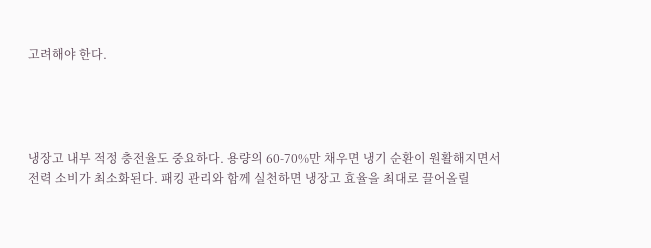고려해야 한다.




냉장고 내부 적정 충전율도 중요하다. 용량의 60-70%만 채우면 냉기 순환이 원활해지면서 전력 소비가 최소화된다. 패킹 관리와 함께 실천하면 냉장고 효율을 최대로 끌어올릴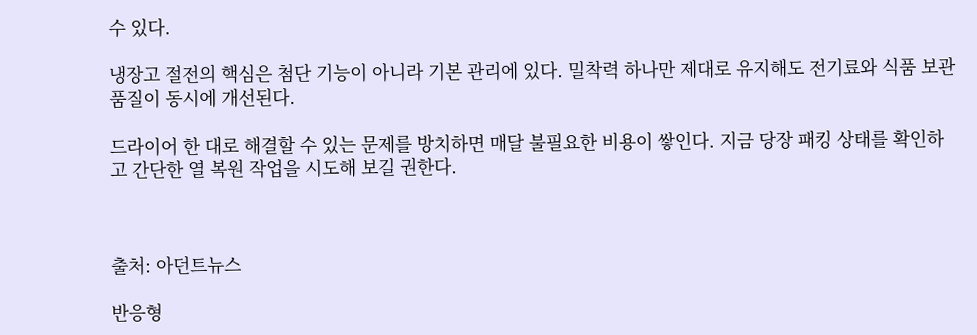수 있다.

냉장고 절전의 핵심은 첨단 기능이 아니라 기본 관리에 있다. 밀착력 하나만 제대로 유지해도 전기료와 식품 보관 품질이 동시에 개선된다.

드라이어 한 대로 해결할 수 있는 문제를 방치하면 매달 불필요한 비용이 쌓인다. 지금 당장 패킹 상태를 확인하고 간단한 열 복원 작업을 시도해 보길 권한다.



출처: 아던트뉴스

반응형